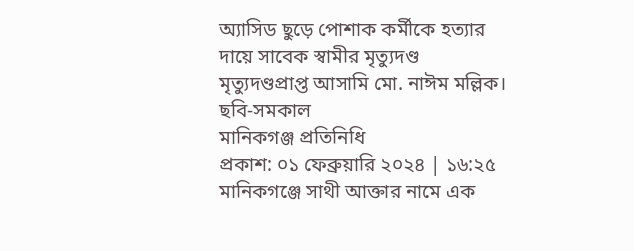অ্যাসিড ছুড়ে পোশাক কর্মীকে হত্যার দায়ে সাবেক স্বামীর মৃত্যুদণ্ড
মৃত্যুদণ্ডপ্রাপ্ত আসামি মো. নাঈম মল্লিক। ছবি-সমকাল
মানিকগঞ্জ প্রতিনিধি
প্রকাশ: ০১ ফেব্রুয়ারি ২০২৪ | ১৬:২৫
মানিকগঞ্জে সাথী আক্তার নামে এক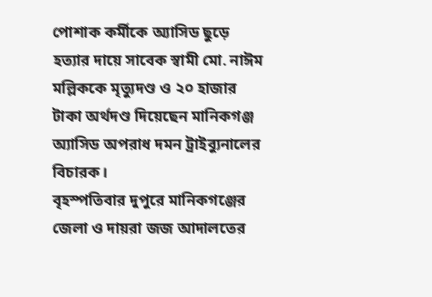পোশাক কর্মীকে অ্যাসিড ছুড়ে হত্যার দায়ে সাবেক স্বামী মো. নাঈম মল্লিককে মৃত্যুদণ্ড ও ২০ হাজার টাকা অর্থদণ্ড দিয়েছেন মানিকগঞ্জ অ্যাসিড অপরাধ দমন ট্রাইব্যুনালের বিচারক।
বৃহস্পতিবার দুপুরে মানিকগঞ্জের জেলা ও দায়রা জজ আদালতের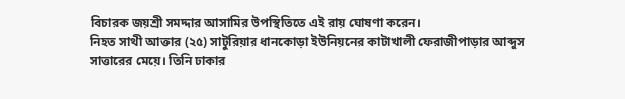বিচারক জয়শ্রী সমদ্দার আসামির উপস্থিতিতে এই রায় ঘোষণা করেন।
নিহত সাথী আক্তার (২৫) সাটুরিয়ার ধানকোড়া ইউনিয়নের কাটাখালী ফেরাজীপাড়ার আব্দুস সাত্তারের মেয়ে। তিনি ঢাকার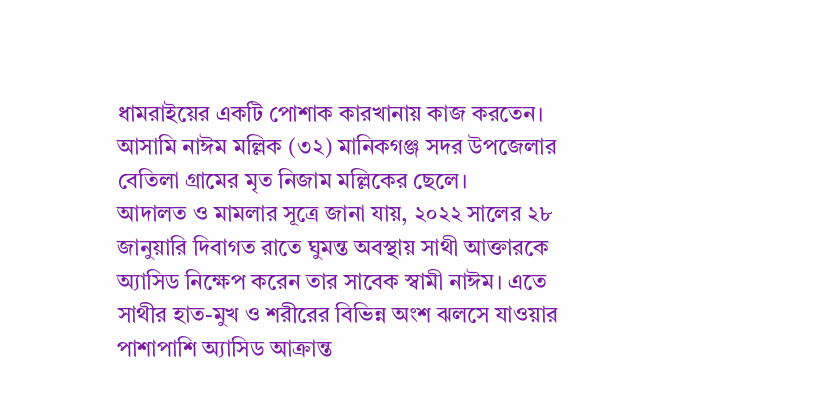ধামরাইয়ের একটি পোশাক কারখানায় কাজ করতেন।
আসামি নাঈম মল্লিক (৩২) মানিকগঞ্জ সদর উপজেলার বেতিলা গ্রামের মৃত নিজাম মল্লিকের ছেলে।
আদালত ও মামলার সূত্রে জানা যায়, ২০২২ সালের ২৮ জানুয়ারি দিবাগত রাতে ঘুমন্ত অবস্থায় সাথী আক্তারকে অ্যাসিড নিক্ষেপ করেন তার সাবেক স্বামী নাঈম। এতে সাথীর হাত-মুখ ও শরীরের বিভিন্ন অংশ ঝলসে যাওয়ার পাশাপাশি অ্যাসিড আক্রান্ত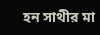হন সাথীর মা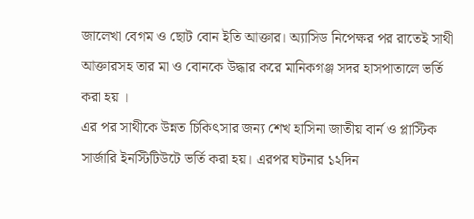জালেখা বেগম ও ছোট বোন ইতি আক্তার। অ্যাসিড নিপেক্ষর পর রাতেই সাথী আক্তারসহ তার মা ও বোনকে উদ্ধার করে মানিকগঞ্জ সদর হাসপাতালে ভর্তি করা হয় ।
এর পর সাথীকে উন্নত চিকিৎসার জন্য শেখ হাসিনা জাতীয় বার্ন ও প্লাস্টিক সার্জারি ইনস্টিটিউটে ভর্তি করা হয়। এরপর ঘটনার ১২দিন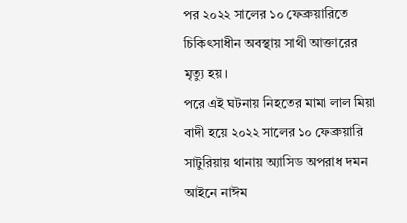পর ২০২২ সালের ১০ ফেব্রুয়ারিতে চিকিৎসাধীন অবস্থায় সাথী আক্তারের মৃত্যু হয়।
পরে এই ঘটনায় নিহতের মামা লাল মিয়া বাদী হয়ে ২০২২ সালের ১০ ফেব্রুয়ারি সাটুরিয়ায় থানায় অ্যাসিড অপরাধ দমন আইনে নাঈম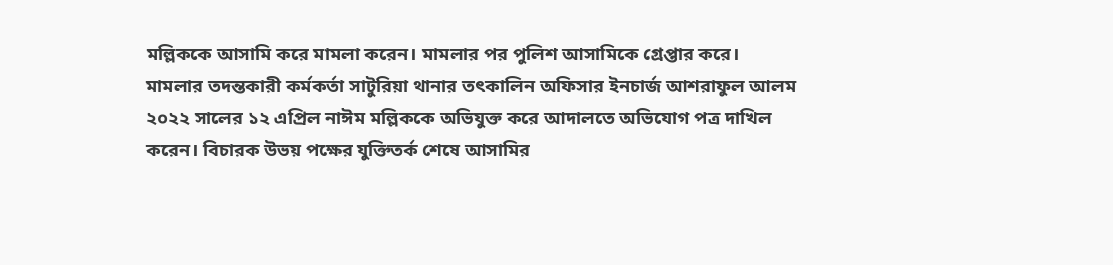মল্লিককে আসামি করে মামলা করেন। মামলার পর পুলিশ আসামিকে গ্রেপ্তার করে।
মামলার তদন্তকারী কর্মকর্তা সাটুরিয়া থানার তৎকালিন অফিসার ইনচার্জ আশরাফুল আলম ২০২২ সালের ১২ এপ্রিল নাঈম মল্লিককে অভিযুক্ত করে আদালতে অভিযোগ পত্র দাখিল করেন। বিচারক উভয় পক্ষের যুক্তিতর্ক শেষে আসামির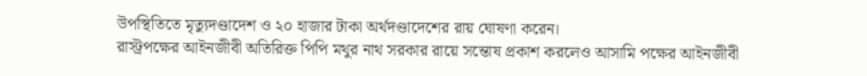উপস্থিতিতে মৃত্যুদণ্ডাদেশ ও ২০ হাজার টাকা অর্থদণ্ডাদেশের রায় ঘোষণা করেন।
রাস্ট্রপক্ষের আইনজীবী অতিরিক্ত পিপি মথুর নাথ সরকার রায়ে সন্তোষ প্রকাশ করলেও আসামি পক্ষের আইনজীবী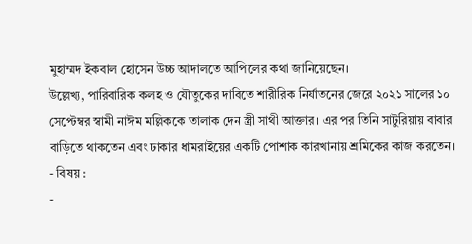মুহাম্মদ ইকবাল হোসেন উচ্চ আদালতে আপিলের কথা জানিয়েছেন।
উল্লেখ্য, পারিবারিক কলহ ও যৌতুকের দাবিতে শারীরিক নির্যাতনের জেরে ২০২১ সালের ১০ সেপ্টেম্বর স্বামী নাঈম মল্লিককে তালাক দেন স্ত্রী সাথী আক্তার। এর পর তিনি সাটুরিয়ায় বাবার বাড়িতে থাকতেন এবং ঢাকার ধামরাইয়ের একটি পোশাক কারখানায় শ্রমিকের কাজ করতেন।
- বিষয় :
-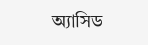অ্যাসিড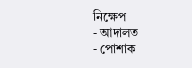নিক্ষেপ
- আদালত
- পোশাক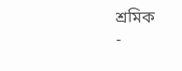শ্রমিক
-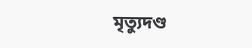মৃত্যুদণ্ড